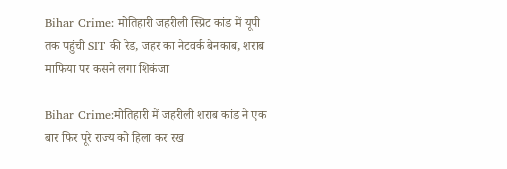Bihar Crime: मोतिहारी जहरीली स्प्रिट कांड में यूपी तक पहुंची SIT की रेड, जहर का नेटवर्क बेनकाब, शराब माफिया पर कसने लगा शिकंजा

Bihar Crime:मोतिहारी में जहरीली शराब कांड ने एक बार फिर पूरे राज्य को हिला कर रख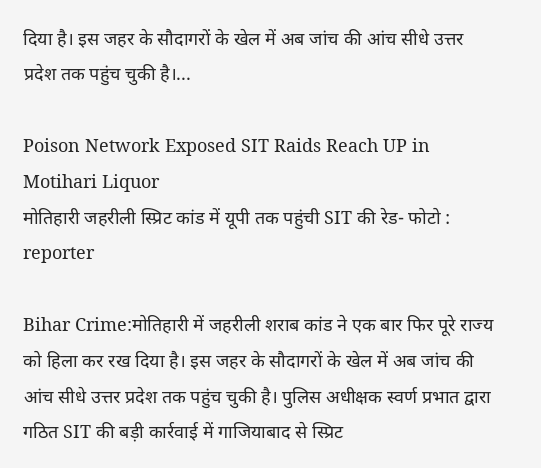दिया है। इस जहर के सौदागरों के खेल में अब जांच की आंच सीधे उत्तर प्रदेश तक पहुंच चुकी है।...

Poison Network Exposed SIT Raids Reach UP in Motihari Liquor
मोतिहारी जहरीली स्प्रिट कांड में यूपी तक पहुंची SIT की रेड- फोटो : reporter

Bihar Crime:मोतिहारी में जहरीली शराब कांड ने एक बार फिर पूरे राज्य को हिला कर रख दिया है। इस जहर के सौदागरों के खेल में अब जांच की आंच सीधे उत्तर प्रदेश तक पहुंच चुकी है। पुलिस अधीक्षक स्वर्ण प्रभात द्वारा गठित SIT की बड़ी कार्रवाई में गाजियाबाद से स्प्रिट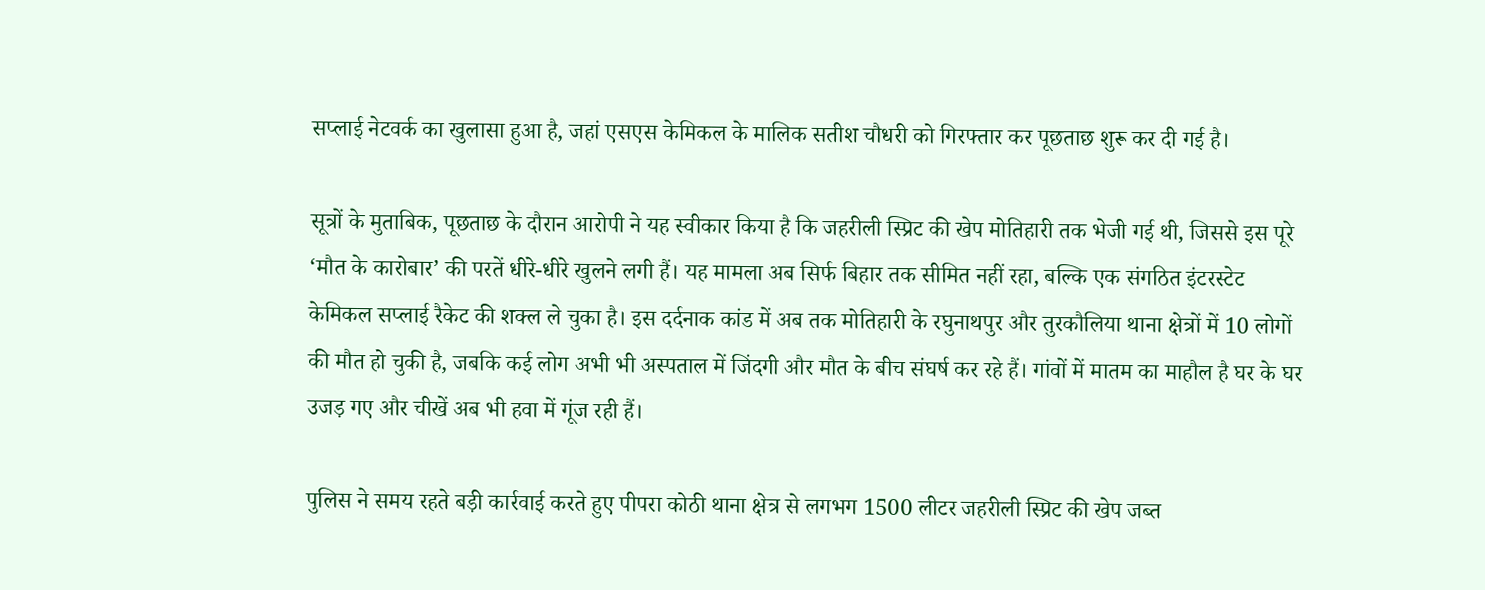सप्लाई नेटवर्क का खुलासा हुआ है, जहां एसएस केमिकल के मालिक सतीश चौधरी को गिरफ्तार कर पूछताछ शुरू कर दी गई है।

सूत्रों के मुताबिक, पूछताछ के दौरान आरोपी ने यह स्वीकार किया है कि जहरीली स्प्रिट की खेप मोतिहारी तक भेजी गई थी, जिससे इस पूरे ‘मौत के कारोबार’ की परतें धीरे-धीरे खुलने लगी हैं। यह मामला अब सिर्फ बिहार तक सीमित नहीं रहा, बल्कि एक संगठित इंटरस्टेट केमिकल सप्लाई रैकेट की शक्ल ले चुका है। इस दर्दनाक कांड में अब तक मोतिहारी के रघुनाथपुर और तुरकौलिया थाना क्षेत्रों में 10 लोगों की मौत हो चुकी है, जबकि कई लोग अभी भी अस्पताल में जिंदगी और मौत के बीच संघर्ष कर रहे हैं। गांवों में मातम का माहौल है घर के घर उजड़ गए और चीखें अब भी हवा में गूंज रही हैं।

पुलिस ने समय रहते बड़ी कार्रवाई करते हुए पीपरा कोठी थाना क्षेत्र से लगभग 1500 लीटर जहरीली स्प्रिट की खेप जब्त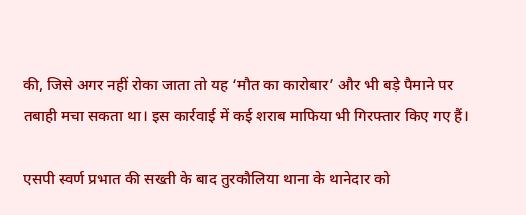की, जिसे अगर नहीं रोका जाता तो यह ‘मौत का कारोबार’ और भी बड़े पैमाने पर तबाही मचा सकता था। इस कार्रवाई में कई शराब माफिया भी गिरफ्तार किए गए हैं।

एसपी स्वर्ण प्रभात की सख्ती के बाद तुरकौलिया थाना के थानेदार को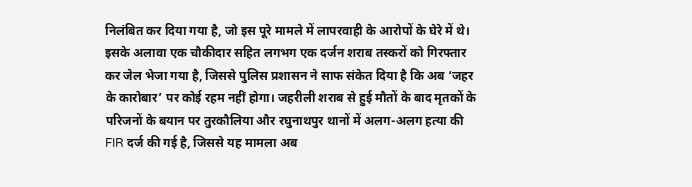निलंबित कर दिया गया है, जो इस पूरे मामले में लापरवाही के आरोपों के घेरे में थे। इसके अलावा एक चौकीदार सहित लगभग एक दर्जन शराब तस्करों को गिरफ्तार कर जेल भेजा गया है, जिससे पुलिस प्रशासन ने साफ संकेत दिया है कि अब ‘जहर के कारोबार’ पर कोई रहम नहीं होगा। जहरीली शराब से हुई मौतों के बाद मृतकों के परिजनों के बयान पर तुरकौलिया और रघुनाथपुर थानों में अलग-अलग हत्या की FIR दर्ज की गई है, जिससे यह मामला अब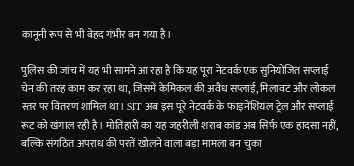कानूनी रूप से भी बेहद गंभीर बन गया है।

पुलिस की जांच में यह भी सामने आ रहा है कि यह पूरा नेटवर्क एक सुनियोजित सप्लाई चेन की तरह काम कर रहा था, जिसमें केमिकल की अवैध सप्लाई, मिलावट और लोकल स्तर पर वितरण शामिल था। SIT अब इस पूरे नेटवर्क के फाइनेंशियल ट्रेल और सप्लाई रूट को खंगाल रही है। मोतिहारी का यह जहरीली शराब कांड अब सिर्फ एक हादसा नहीं, बल्कि संगठित अपराध की परतें खोलने वाला बड़ा मामला बन चुका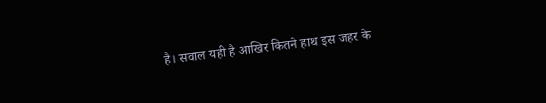है। सवाल यही है आखिर कितने हाथ इस जहर के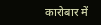कारोबार में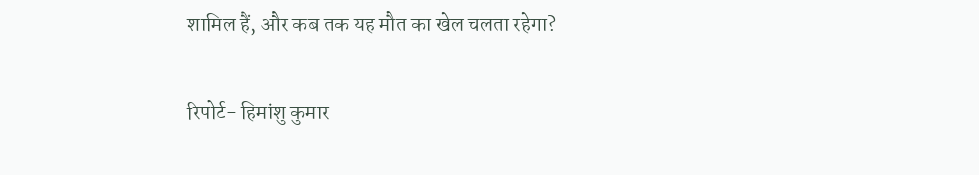शामिल हैं, और कब तक यह मौत का खेल चलता रहेगा?

रिपोर्ट- हिमांशु कुमार